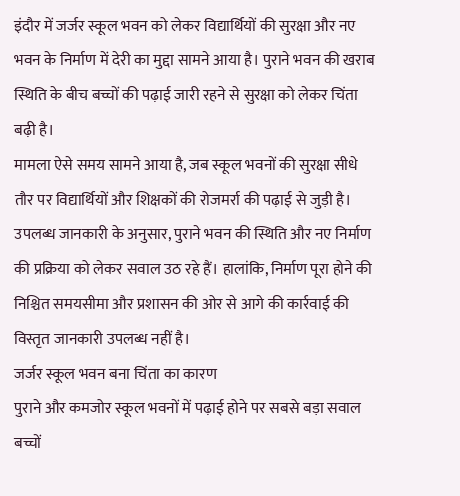इंदौर में जर्जर स्कूल भवन को लेकर विद्यार्थियों की सुरक्षा और नए भवन के निर्माण में देरी का मुद्दा सामने आया है। पुराने भवन की खराब स्थिति के बीच बच्चों की पढ़ाई जारी रहने से सुरक्षा को लेकर चिंता बढ़ी है।
मामला ऐसे समय सामने आया है, जब स्कूल भवनों की सुरक्षा सीधे तौर पर विद्यार्थियों और शिक्षकों की रोजमर्रा की पढ़ाई से जुड़ी है। उपलब्ध जानकारी के अनुसार, पुराने भवन की स्थिति और नए निर्माण की प्रक्रिया को लेकर सवाल उठ रहे हैं। हालांकि, निर्माण पूरा होने की निश्चित समयसीमा और प्रशासन की ओर से आगे की कार्रवाई की विस्तृत जानकारी उपलब्ध नहीं है।
जर्जर स्कूल भवन बना चिंता का कारण
पुराने और कमजोर स्कूल भवनों में पढ़ाई होने पर सबसे बड़ा सवाल बच्चों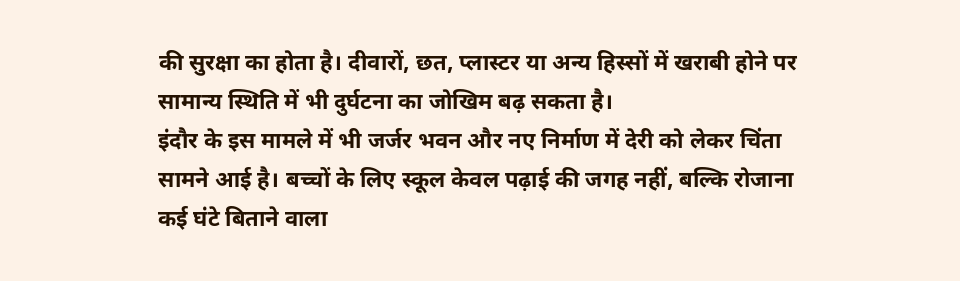की सुरक्षा का होता है। दीवारों, छत, प्लास्टर या अन्य हिस्सों में खराबी होने पर सामान्य स्थिति में भी दुर्घटना का जोखिम बढ़ सकता है।
इंदौर के इस मामले में भी जर्जर भवन और नए निर्माण में देरी को लेकर चिंता सामने आई है। बच्चों के लिए स्कूल केवल पढ़ाई की जगह नहीं, बल्कि रोजाना कई घंटे बिताने वाला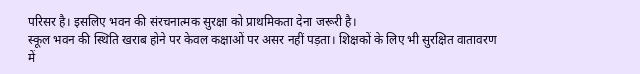परिसर है। इसलिए भवन की संरचनात्मक सुरक्षा को प्राथमिकता देना जरूरी है।
स्कूल भवन की स्थिति खराब होने पर केवल कक्षाओं पर असर नहीं पड़ता। शिक्षकों के लिए भी सुरक्षित वातावरण में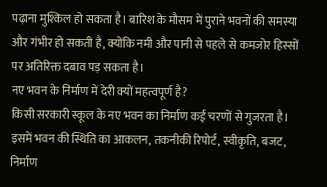पढ़ाना मुश्किल हो सकता है। बारिश के मौसम में पुराने भवनों की समस्या और गंभीर हो सकती है, क्योंकि नमी और पानी से पहले से कमजोर हिस्सों पर अतिरिक्त दबाव पड़ सकता है।
नए भवन के निर्माण में देरी क्यों महत्वपूर्ण है?
किसी सरकारी स्कूल के नए भवन का निर्माण कई चरणों से गुजरता है। इसमें भवन की स्थिति का आकलन, तकनीकी रिपोर्ट, स्वीकृति, बजट, निर्माण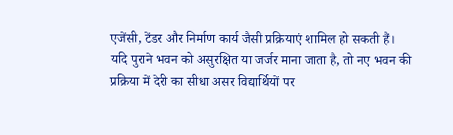एजेंसी, टेंडर और निर्माण कार्य जैसी प्रक्रियाएं शामिल हो सकती हैं।
यदि पुराने भवन को असुरक्षित या जर्जर माना जाता है, तो नए भवन की प्रक्रिया में देरी का सीधा असर विद्यार्थियों पर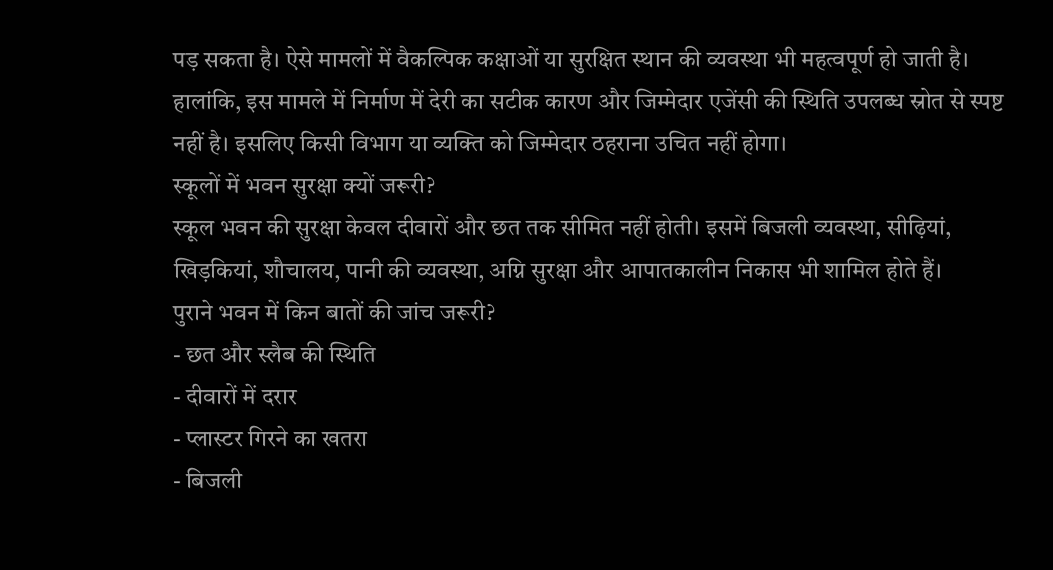पड़ सकता है। ऐसे मामलों में वैकल्पिक कक्षाओं या सुरक्षित स्थान की व्यवस्था भी महत्वपूर्ण हो जाती है।
हालांकि, इस मामले में निर्माण में देरी का सटीक कारण और जिम्मेदार एजेंसी की स्थिति उपलब्ध स्रोत से स्पष्ट नहीं है। इसलिए किसी विभाग या व्यक्ति को जिम्मेदार ठहराना उचित नहीं होगा।
स्कूलों में भवन सुरक्षा क्यों जरूरी?
स्कूल भवन की सुरक्षा केवल दीवारों और छत तक सीमित नहीं होती। इसमें बिजली व्यवस्था, सीढ़ियां, खिड़कियां, शौचालय, पानी की व्यवस्था, अग्नि सुरक्षा और आपातकालीन निकास भी शामिल होते हैं।
पुराने भवन में किन बातों की जांच जरूरी?
- छत और स्लैब की स्थिति
- दीवारों में दरार
- प्लास्टर गिरने का खतरा
- बिजली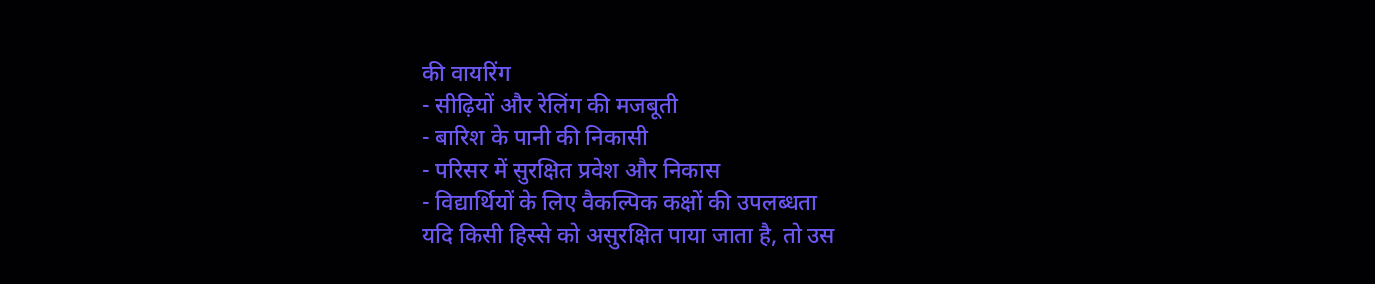की वायरिंग
- सीढ़ियों और रेलिंग की मजबूती
- बारिश के पानी की निकासी
- परिसर में सुरक्षित प्रवेश और निकास
- विद्यार्थियों के लिए वैकल्पिक कक्षों की उपलब्धता
यदि किसी हिस्से को असुरक्षित पाया जाता है, तो उस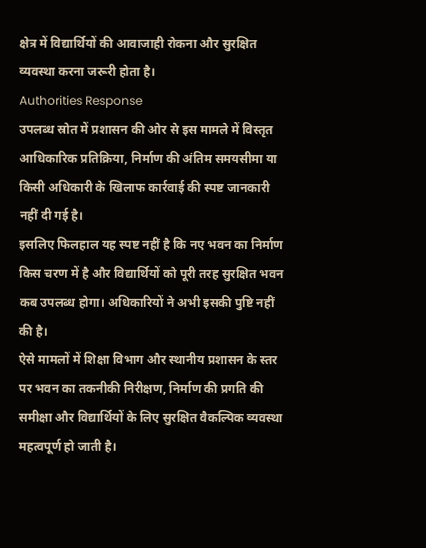क्षेत्र में विद्यार्थियों की आवाजाही रोकना और सुरक्षित व्यवस्था करना जरूरी होता है।
Authorities Response
उपलब्ध स्रोत में प्रशासन की ओर से इस मामले में विस्तृत आधिकारिक प्रतिक्रिया, निर्माण की अंतिम समयसीमा या किसी अधिकारी के खिलाफ कार्रवाई की स्पष्ट जानकारी नहीं दी गई है।
इसलिए फिलहाल यह स्पष्ट नहीं है कि नए भवन का निर्माण किस चरण में है और विद्यार्थियों को पूरी तरह सुरक्षित भवन कब उपलब्ध होगा। अधिकारियों ने अभी इसकी पुष्टि नहीं की है।
ऐसे मामलों में शिक्षा विभाग और स्थानीय प्रशासन के स्तर पर भवन का तकनीकी निरीक्षण, निर्माण की प्रगति की समीक्षा और विद्यार्थियों के लिए सुरक्षित वैकल्पिक व्यवस्था महत्वपूर्ण हो जाती है।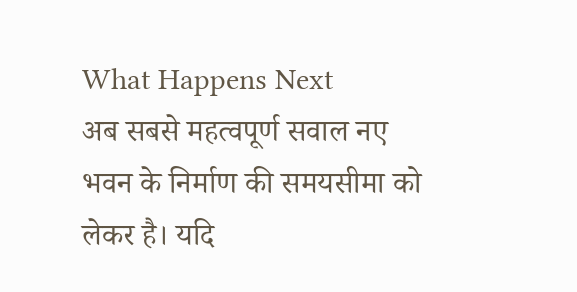What Happens Next
अब सबसे महत्वपूर्ण सवाल नए भवन के निर्माण की समयसीमा को लेकर है। यदि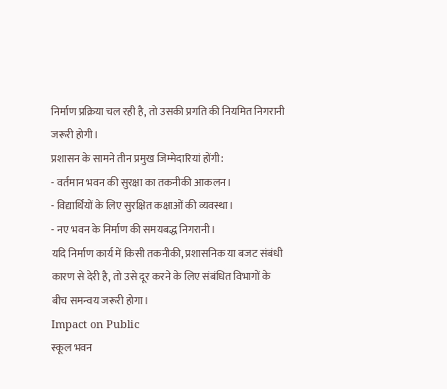निर्माण प्रक्रिया चल रही है, तो उसकी प्रगति की नियमित निगरानी जरूरी होगी।
प्रशासन के सामने तीन प्रमुख जिम्मेदारियां होंगी:
- वर्तमान भवन की सुरक्षा का तकनीकी आकलन।
- विद्यार्थियों के लिए सुरक्षित कक्षाओं की व्यवस्था।
- नए भवन के निर्माण की समयबद्ध निगरानी।
यदि निर्माण कार्य में किसी तकनीकी, प्रशासनिक या बजट संबंधी कारण से देरी है, तो उसे दूर करने के लिए संबंधित विभागों के बीच समन्वय जरूरी होगा।
Impact on Public
स्कूल भवन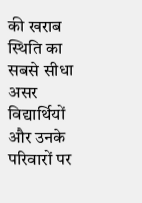की खराब स्थिति का सबसे सीधा असर विद्यार्थियों और उनके परिवारों पर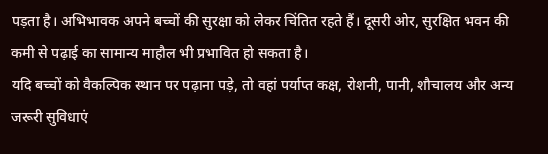पड़ता है। अभिभावक अपने बच्चों की सुरक्षा को लेकर चिंतित रहते हैं। दूसरी ओर, सुरक्षित भवन की कमी से पढ़ाई का सामान्य माहौल भी प्रभावित हो सकता है।
यदि बच्चों को वैकल्पिक स्थान पर पढ़ाना पड़े, तो वहां पर्याप्त कक्ष, रोशनी, पानी, शौचालय और अन्य जरूरी सुविधाएं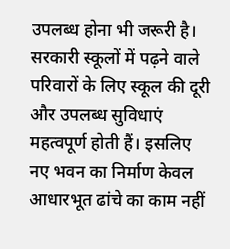उपलब्ध होना भी जरूरी है।
सरकारी स्कूलों में पढ़ने वाले परिवारों के लिए स्कूल की दूरी और उपलब्ध सुविधाएं महत्वपूर्ण होती हैं। इसलिए नए भवन का निर्माण केवल आधारभूत ढांचे का काम नहीं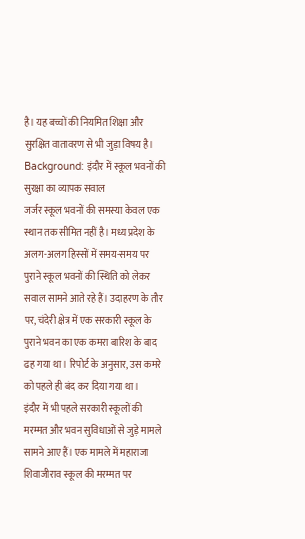है। यह बच्चों की नियमित शिक्षा और सुरक्षित वातावरण से भी जुड़ा विषय है।
Background: इंदौर में स्कूल भवनों की सुरक्षा का व्यापक सवाल
जर्जर स्कूल भवनों की समस्या केवल एक स्थान तक सीमित नहीं है। मध्य प्रदेश के अलग-अलग हिस्सों में समय-समय पर पुराने स्कूल भवनों की स्थिति को लेकर सवाल सामने आते रहे हैं। उदाहरण के तौर पर, चंदेरी क्षेत्र में एक सरकारी स्कूल के पुराने भवन का एक कमरा बारिश के बाद ढह गया था। रिपोर्ट के अनुसार, उस कमरे को पहले ही बंद कर दिया गया था।
इंदौर में भी पहले सरकारी स्कूलों की मरम्मत और भवन सुविधाओं से जुड़े मामले सामने आए हैं। एक मामले में महाराजा शिवाजीराव स्कूल की मरम्मत पर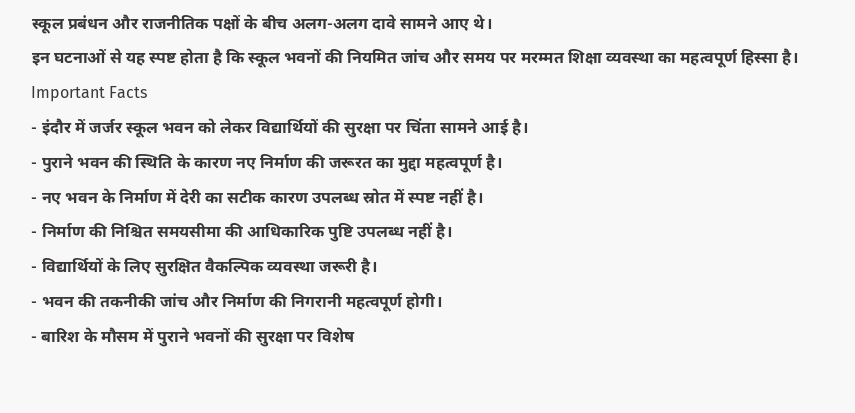स्कूल प्रबंधन और राजनीतिक पक्षों के बीच अलग-अलग दावे सामने आए थे।
इन घटनाओं से यह स्पष्ट होता है कि स्कूल भवनों की नियमित जांच और समय पर मरम्मत शिक्षा व्यवस्था का महत्वपूर्ण हिस्सा है।
Important Facts
- इंदौर में जर्जर स्कूल भवन को लेकर विद्यार्थियों की सुरक्षा पर चिंता सामने आई है।
- पुराने भवन की स्थिति के कारण नए निर्माण की जरूरत का मुद्दा महत्वपूर्ण है।
- नए भवन के निर्माण में देरी का सटीक कारण उपलब्ध स्रोत में स्पष्ट नहीं है।
- निर्माण की निश्चित समयसीमा की आधिकारिक पुष्टि उपलब्ध नहीं है।
- विद्यार्थियों के लिए सुरक्षित वैकल्पिक व्यवस्था जरूरी है।
- भवन की तकनीकी जांच और निर्माण की निगरानी महत्वपूर्ण होगी।
- बारिश के मौसम में पुराने भवनों की सुरक्षा पर विशेष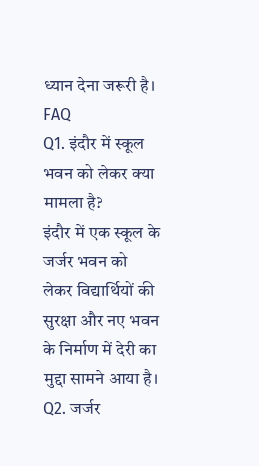ध्यान देना जरूरी है।
FAQ
Q1. इंदौर में स्कूल भवन को लेकर क्या मामला है?
इंदौर में एक स्कूल के जर्जर भवन को लेकर विद्यार्थियों की सुरक्षा और नए भवन के निर्माण में देरी का मुद्दा सामने आया है।
Q2. जर्जर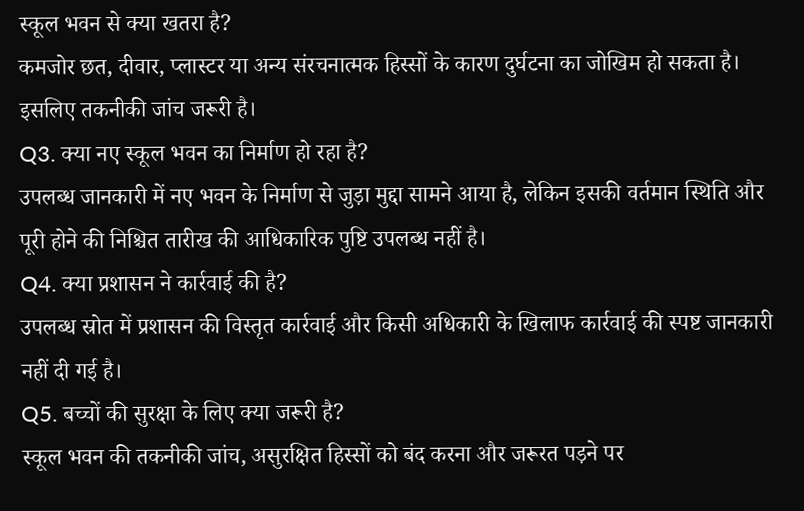स्कूल भवन से क्या खतरा है?
कमजोर छत, दीवार, प्लास्टर या अन्य संरचनात्मक हिस्सों के कारण दुर्घटना का जोखिम हो सकता है। इसलिए तकनीकी जांच जरूरी है।
Q3. क्या नए स्कूल भवन का निर्माण हो रहा है?
उपलब्ध जानकारी में नए भवन के निर्माण से जुड़ा मुद्दा सामने आया है, लेकिन इसकी वर्तमान स्थिति और पूरी होने की निश्चित तारीख की आधिकारिक पुष्टि उपलब्ध नहीं है।
Q4. क्या प्रशासन ने कार्रवाई की है?
उपलब्ध स्रोत में प्रशासन की विस्तृत कार्रवाई और किसी अधिकारी के खिलाफ कार्रवाई की स्पष्ट जानकारी नहीं दी गई है।
Q5. बच्चों की सुरक्षा के लिए क्या जरूरी है?
स्कूल भवन की तकनीकी जांच, असुरक्षित हिस्सों को बंद करना और जरूरत पड़ने पर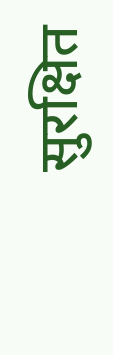सुरक्षित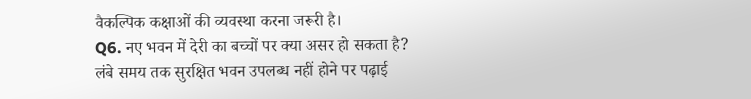वैकल्पिक कक्षाओं की व्यवस्था करना जरूरी है।
Q6. नए भवन में देरी का बच्चों पर क्या असर हो सकता है?
लंबे समय तक सुरक्षित भवन उपलब्ध नहीं होने पर पढ़ाई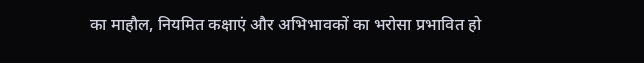का माहौल, नियमित कक्षाएं और अभिभावकों का भरोसा प्रभावित हो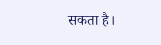सकता है।